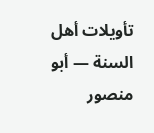تأويلات أهل السنة — أبو منصور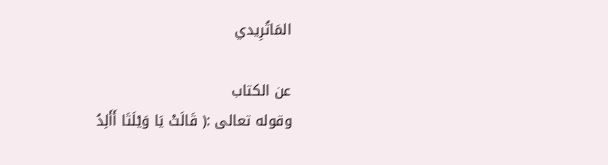المَاتُرِيدي

عن الكتاب
وقوله تعالى :( قَالَتْ يَا وَيْلَتَا أَأَلِدُ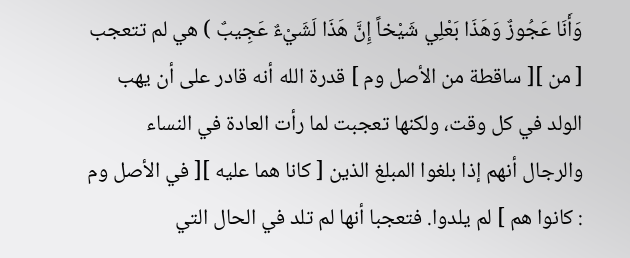وَأَنَا عَجُوزٌ وَهَذَا بَعْلِي شَيْخاً إِنَّ هَذَا لَشَيْءٌ عَجِيبٌ ) هي لم تتعجب [ من ][ ساقطة من الأصل وم ] قدرة الله أنه قادر على أن يهب الولد في كل وقت، ولكنها تعجبت لما رأت العادة في النساء والرجال أنهم إذا بلغوا المبلغ الذين [ كانا هما عليه ][ في الأصل وم : كانوا هم ] لم يلدوا. فتعجبا أنها لم تلد في الحال التي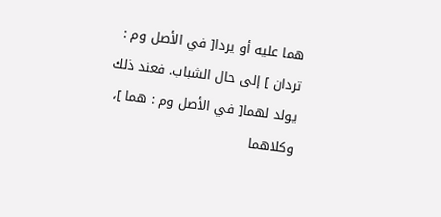هما عليه أو يردا[ في الأصل وم : تردان ] إلى حال الشباب. فعند ذلك يولد لهما[ في الأصل وم : هما ]، وكلاهما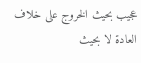عجيب بحيث الخروج على خلاف العادة لا بحيث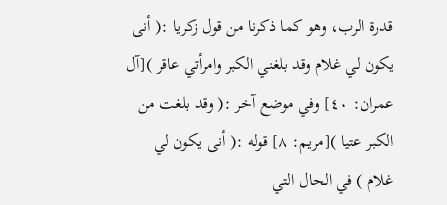قدرة الرب، وهو كما ذكرنا من قول زكريا :( أنى يكون لي غلام وقد بلغني الكبر وامرأتي عاقر )[آل عمران: ٤٠] وفي موضع آخر :( وقد بلغت من الكبر عتيا )[مريم: ٨] قوله :( أنى يكون لي غلام ) في الحال التي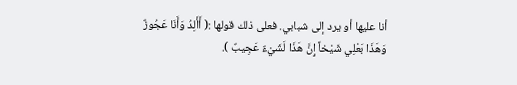أنا عليها أو يرد إلى شبابي. فعلى ذلك قولها :( أَأَلِدُ وَأَنَا عَجُوزٌ وَهَذَا بَعْلِي شَيْخاً إِنَّ هَذَا لَشَيْءٌ عَجِيبٌ ).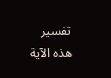تفسير هذه الآية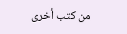من كتب أخرى